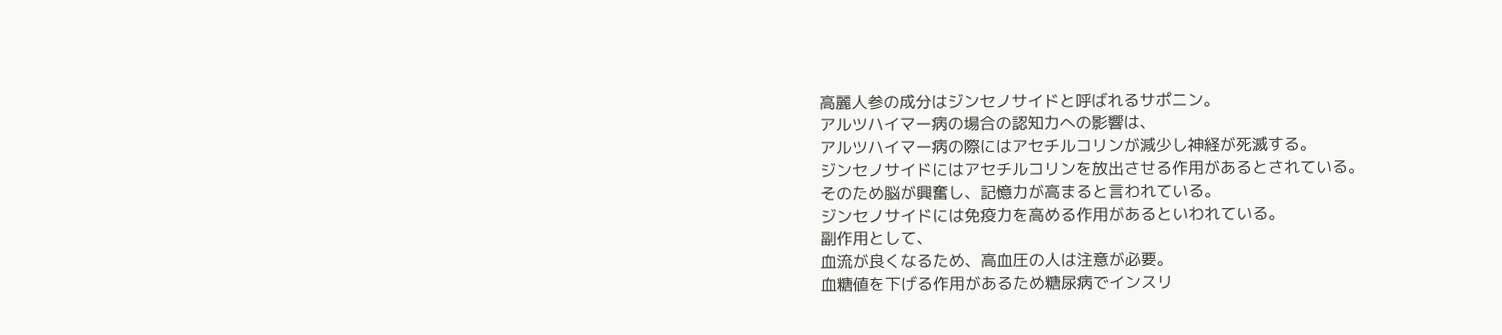高麗人参の成分はジンセノサイドと呼ばれるサポニン。
アルツハイマー病の場合の認知力への影響は、
アルツハイマー病の際にはアセチルコリンが減少し神経が死滅する。
ジンセノサイドにはアセチルコリンを放出させる作用があるとされている。
そのため脳が興奮し、記憶力が高まると言われている。
ジンセノサイドには免疫力を高める作用があるといわれている。
副作用として、
血流が良くなるため、高血圧の人は注意が必要。
血糖値を下げる作用があるため糖尿病でインスリ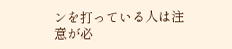ンを打っている人は注意が必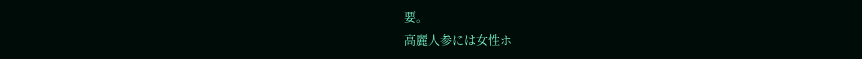要。
高麗人参には女性ホ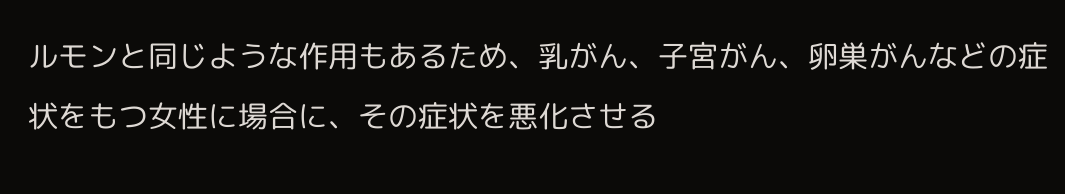ルモンと同じような作用もあるため、乳がん、子宮がん、卵巣がんなどの症状をもつ女性に場合に、その症状を悪化させる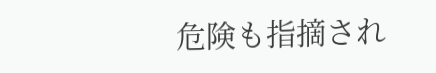危険も指摘され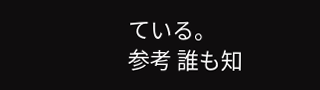ている。
参考 誰も知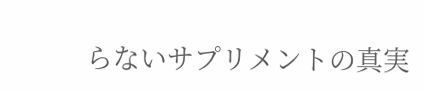らないサプリメントの真実